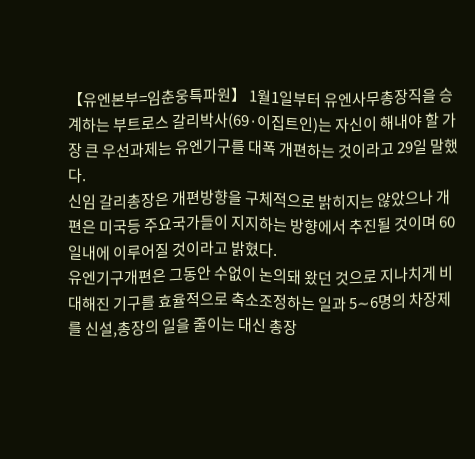【유엔본부=임춘웅특파원】 1월1일부터 유엔사무총장직을 승계하는 부트로스 갈리박사(69·이집트인)는 자신이 해내야 할 가장 큰 우선과제는 유엔기구를 대폭 개편하는 것이라고 29일 말했다.
신임 갈리총장은 개편방향을 구체적으로 밝히지는 않았으나 개편은 미국등 주요국가들이 지지하는 방향에서 추진될 것이며 60일내에 이루어질 것이라고 밝혔다.
유엔기구개편은 그동안 수없이 논의돼 왔던 것으로 지나치게 비대해진 기구를 효율적으로 축소조정하는 일과 5∼6명의 차장제를 신설,총장의 일을 줄이는 대신 총장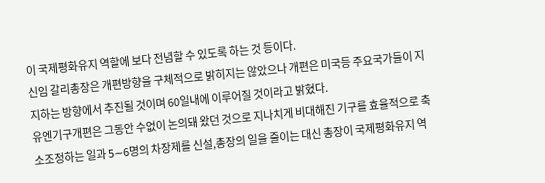이 국제평화유지 역할에 보다 전념할 수 있도록 하는 것 등이다.
신임 갈리총장은 개편방향을 구체적으로 밝히지는 않았으나 개편은 미국등 주요국가들이 지지하는 방향에서 추진될 것이며 60일내에 이루어질 것이라고 밝혔다.
유엔기구개편은 그동안 수없이 논의돼 왔던 것으로 지나치게 비대해진 기구를 효율적으로 축소조정하는 일과 5∼6명의 차장제를 신설,총장의 일을 줄이는 대신 총장이 국제평화유지 역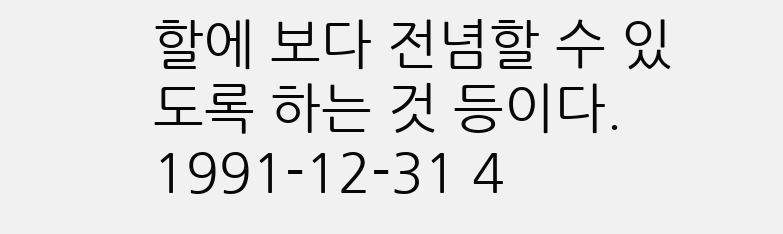할에 보다 전념할 수 있도록 하는 것 등이다.
1991-12-31 4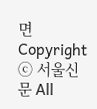면
Copyright ⓒ 서울신문 All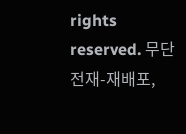rights reserved. 무단 전재-재배포,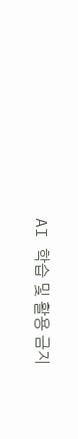AI 학습 및 활용 금지